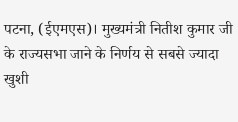पटना, (ईएमएस)। मुख्यमंत्री नितीश कुमार जी के राज्यसभा जाने के निर्णय से सबसे ज्यादा खुशी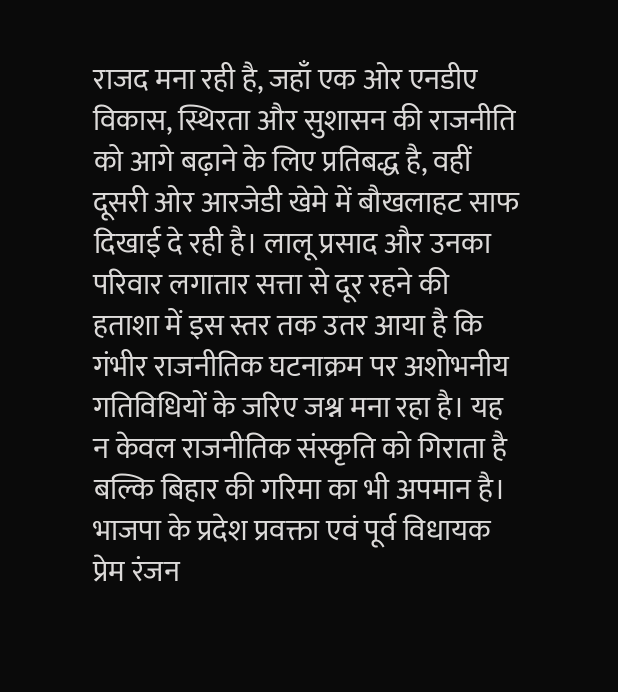राजद मना रही है, जहाँ एक ओर एनडीए विकास, स्थिरता और सुशासन की राजनीति को आगे बढ़ाने के लिए प्रतिबद्ध है, वहीं दूसरी ओर आरजेडी खेमे में बौखलाहट साफ दिखाई दे रही है। लालू प्रसाद और उनका परिवार लगातार सत्ता से दूर रहने की हताशा में इस स्तर तक उतर आया है कि गंभीर राजनीतिक घटनाक्रम पर अशोभनीय गतिविधियों के जरिए जश्न मना रहा है। यह न केवल राजनीतिक संस्कृति को गिराता है बल्कि बिहार की गरिमा का भी अपमान है। भाजपा के प्रदेश प्रवक्ता एवं पूर्व विधायक प्रेम रंजन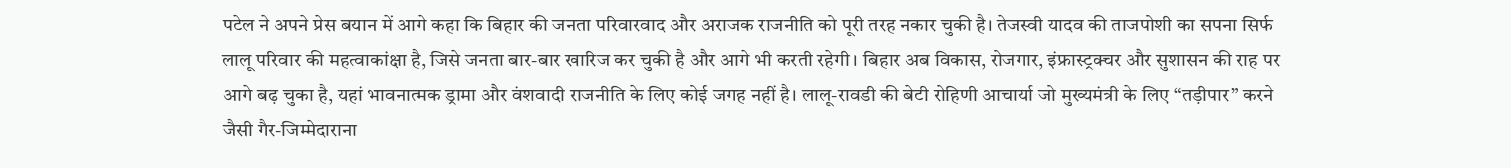पटेल ने अपने प्रेस बयान में आगे कहा कि बिहार की जनता परिवारवाद और अराजक राजनीति को पूरी तरह नकार चुकी है। तेजस्वी यादव की ताजपोशी का सपना सिर्फ लालू परिवार की महत्वाकांक्षा है, जिसे जनता बार-बार खारिज कर चुकी है और आगे भी करती रहेगी। बिहार अब विकास, रोजगार, इंफ्रास्ट्रक्चर और सुशासन की राह पर आगे बढ़ चुका है, यहां भावनात्मक ड्रामा और वंशवादी राजनीति के लिए कोई जगह नहीं है। लालू-रावडी की बेटी रोहिणी आचार्या जो मुख्यमंत्री के लिए “तड़ीपार” करने जैसी गैर-जिम्मेदाराना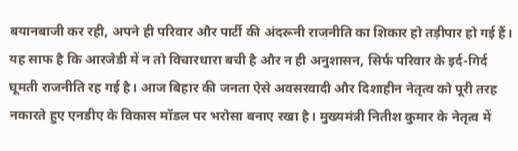बयानबाजी कर रही, अपने ही परिवार और पार्टी की अंदरूनी राजनीति का शिकार हो तड़ीपार हो गई हैं। यह साफ है कि आरजेडी में न तो विचारधारा बची है और न ही अनुशासन, सिर्फ परिवार के इर्द-गिर्द घूमती राजनीति रह गई है। आज बिहार की जनता ऐसे अवसरवादी और दिशाहीन नेतृत्व को पूरी तरह नकारते हुए एनडीए के विकास मॉडल पर भरोसा बनाए रखा है। मुख्यमंत्री नितीश कुमार के नेतृत्व में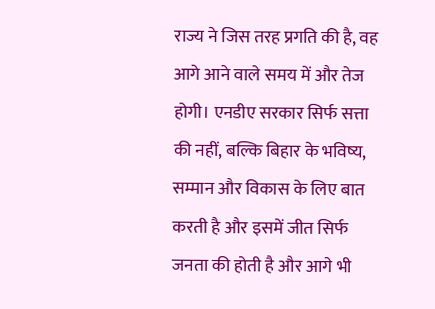राज्य ने जिस तरह प्रगति की है, वह आगे आने वाले समय में और तेज होगी। एनडीए सरकार सिर्फ सत्ता की नहीं, बल्कि बिहार के भविष्य, सम्मान और विकास के लिए बात करती है और इसमें जीत सिर्फ जनता की होती है और आगे भी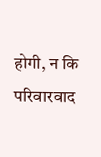होगी, न कि परिवारवाद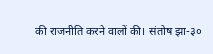की राजनीति करने वालों की। संतोष झा-३०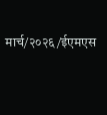मार्च/२०२६/ईएमएस